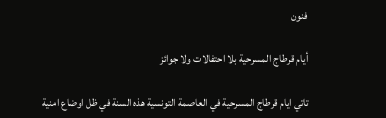فنون

أيام قرطاج المسرحية بلا احتفالات ولا جوائز

تاتي ايام قرطاج المسرحية في العاصمة التونسية هذه السنة في ظل اوضاع امنية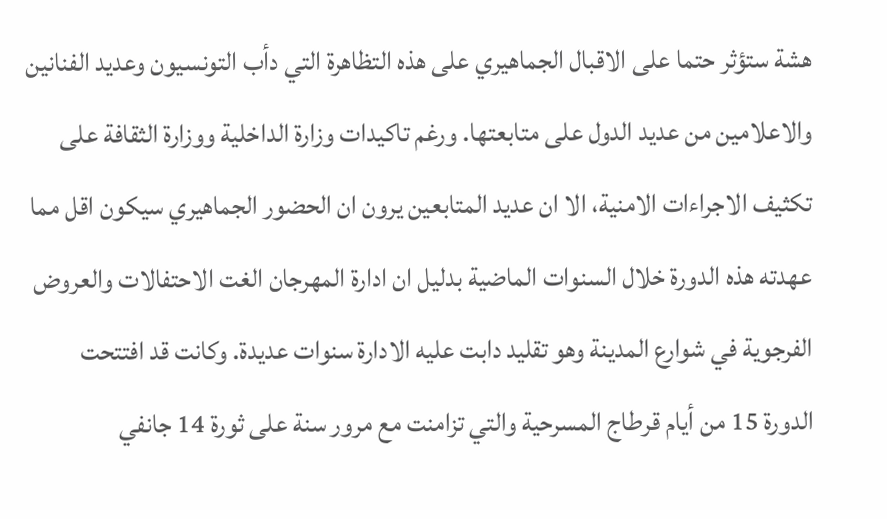هشة ستؤثر حتما على الاقبال الجماهيري على هذه التظاهرة التي دأب التونسيون وعديد الفنانين والاعلامين من عديد الدول على متابعتها. ورغم تاكيدات وزارة الداخلية ووزارة الثقافة على تكثيف الاجراءات الامنية، الا ان عديد المتابعين يرون ان الحضور الجماهيري سيكون اقل مما عهدته هذه الدورة خلال السنوات الماضية بدليل ان ادارة المهرجان الغت الاحتفالات والعروض الفرجوية في شوارع المدينة وهو تقليد دابت عليه الادارة سنوات عديدة. وكانت قد افتتحت الدورة 15 من أيام قرطاج المسرحية والتي تزامنت مع مرور سنة على ثورة 14 جانفي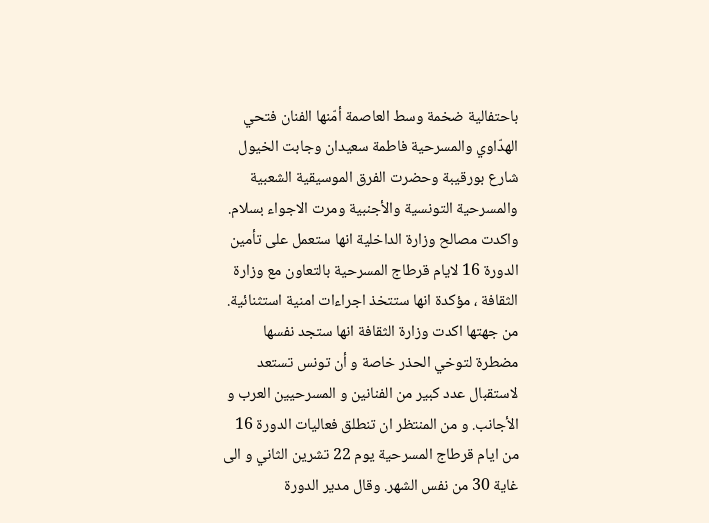باحتفالية ضخمة وسط العاصمة أمّنها الفنان فتحي الهدّاوي والمسرحية فاطمة سعيدان وجابت الخيول شارع بورقيبة وحضرت الفرق الموسيقية الشعبية والمسرحية التونسية والأجنبية ومرت الاجواء بسلام. واكدت مصالح وزارة الداخلية انها ستعمل على تأمين الدورة 16 لايام قرطاج المسرحية بالتعاون مع وزارة الثقافة ، مؤكدة انها ستتخذ اجراءات امنية استثنائية. من جهتها اكدت وزارة الثقافة انها ستجد نفسها مضطرة لتوخي الحذر خاصة و أن تونس تستعد لاستقبال عدد كبير من الفنانين و المسرحيين العرب و الأجانب. و من المنتظر ان تنطلق فعاليات الدورة 16 من ايام قرطاج المسرحية يوم 22 تشرين الثاني و الى غاية 30 من نفس الشهر. وقال مدير الدورة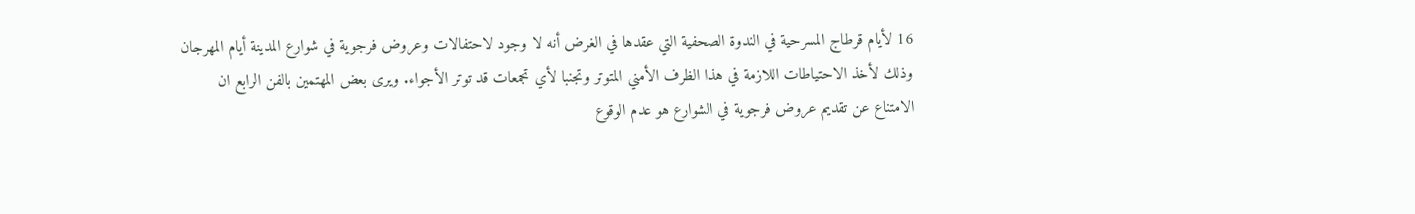16 لأيام قرطاج المسرحية في الندوة الصحفية التي عقدها في الغرض أنه لا وجود لاحتفالات وعروض فرجوية في شوارع المدينة أيام المهرجان وذلك لأخذ الاحتياطات اللازمة في هذا الظرف الأمني المتوتر وتجنبا لأي تجمعات قد توتر الأجواء. ويرى بعض المهتمين بالفن الرابع ان الامتناع عن تقديم عروض فرجوية في الشوارع هو عدم الوقوع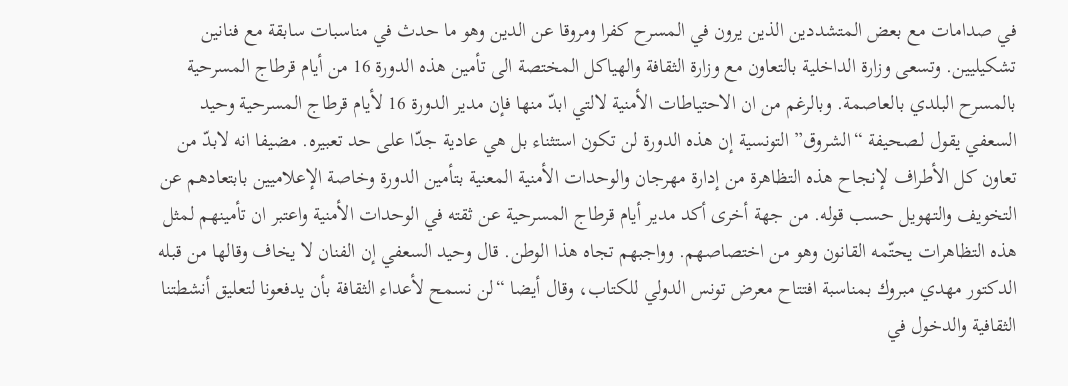في صدامات مع بعض المتشددين الذين يرون في المسرح كفرا ومروقا عن الدين وهو ما حدث في مناسبات سابقة مع فنانين تشكيليين. وتسعى وزارة الداخلية بالتعاون مع وزارة الثقافة والهياكل المختصة الى تأمين هذه الدورة 16 من أيام قرطاج المسرحية بالمسرح البلدي بالعاصمة. وبالرغم من ان الاحتياطات الأمنية لالتي ابدّ منها فإن مدير الدورة 16 لأيام قرطاج المسرحية وحيد السعفي يقول لـصحيفة “الشروق” التونسية إن هذه الدورة لن تكون استثناء بل هي عادية جدّا على حد تعبيره. مضيفا انه لابدّ من تعاون كل الأطراف لإنجاح هذه التظاهرة من إدارة مهرجان والوحدات الأمنية المعنية بتأمين الدورة وخاصة الإعلاميين بابتعادهم عن التخويف والتهويل حسب قوله. من جهة أخرى أكد مدير أيام قرطاج المسرحية عن ثقته في الوحدات الأمنية واعتبر ان تأمينهم لمثل هذه التظاهرات يحتّمه القانون وهو من اختصاصهم. وواجبهم تجاه هذا الوطن. قال وحيد السعفي إن الفنان لا يخاف وقالها من قبله الدكتور مهدي مبروك بمناسبة افتتاح معرض تونس الدولي للكتاب، وقال أيضا “لن نسمح لأعداء الثقافة بأن يدفعونا لتعليق أنشطتنا الثقافية والدخول في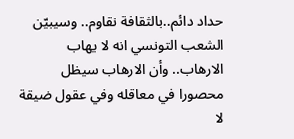حداد دائم..بالثقافة نقاوم.. وسيبيّن الشعب التونسي انه لا يهاب الارهاب.. وأن الارهاب سيظل محصورا في معاقله وفي عقول ضيقة لا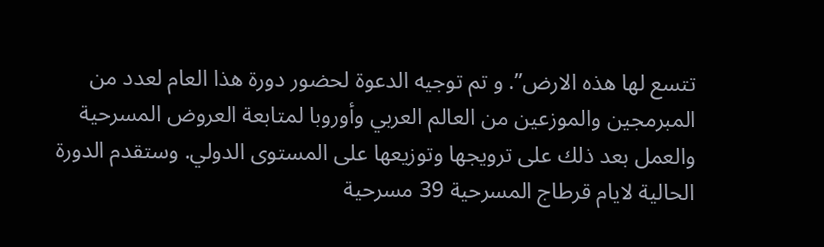تتسع لها هذه الارض”. و تم توجيه الدعوة لحضور دورة هذا العام لعدد من المبرمجين والموزعين من العالم العربي وأوروبا لمتابعة العروض المسرحية والعمل بعد ذلك على ترويجها وتوزيعها على المستوى الدولي. وستقدم الدورة الحالية لايام قرطاج المسرحية 39 مسرحية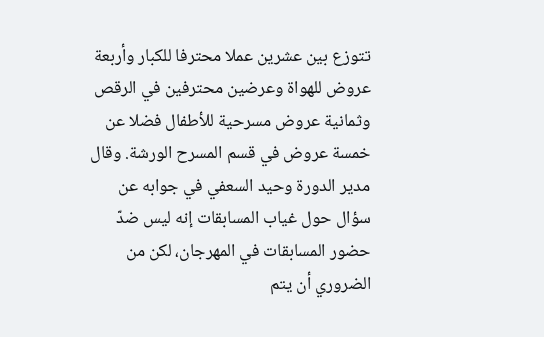تتوزع بين عشرين عملا محترفا للكبار وأربعة عروض للهواة وعرضين محترفين في الرقص وثمانية عروض مسرحية للأطفال فضلا عن خمسة عروض في قسم المسرح الورشة. وقال مدير الدورة وحيد السعفي في جوابه عن سؤال حول غياب المسابقات إنه ليس ضدّ حضور المسابقات في المهرجان، لكن من الضروري أن يتم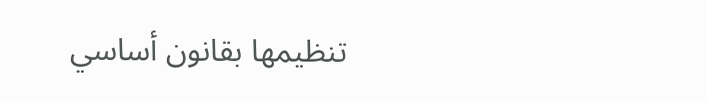تنظيمها بقانون أساسي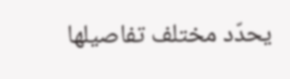يحدّد مختلف تفاصيلها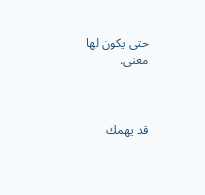حتى يكون لها معنى.



قد يهمك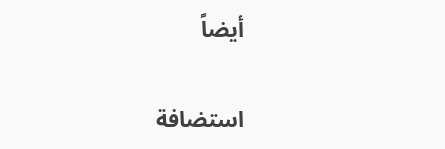أيضاً

استضافة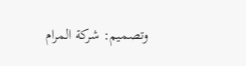وتصميم: شركة المرام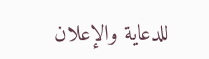للدعاية والإعلان